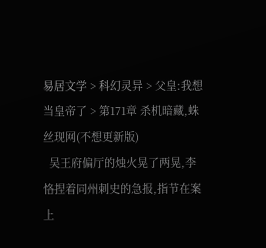易居文学 > 科幻灵异 > 父皇:我想当皇帝了 > 第171章 杀机暗藏,蛛丝现网(不想更新版)
  吴王府偏厅的烛火晃了两晃,李恪捏着同州刺史的急报,指节在案上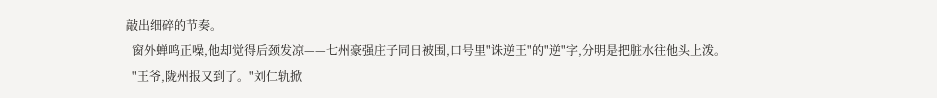敲出细碎的节奏。
  窗外蝉鸣正噪,他却觉得后颈发凉——七州豪强庄子同日被围,口号里"诛逆王"的"逆"字,分明是把脏水往他头上泼。
  "王爷,陇州报又到了。"刘仁轨掀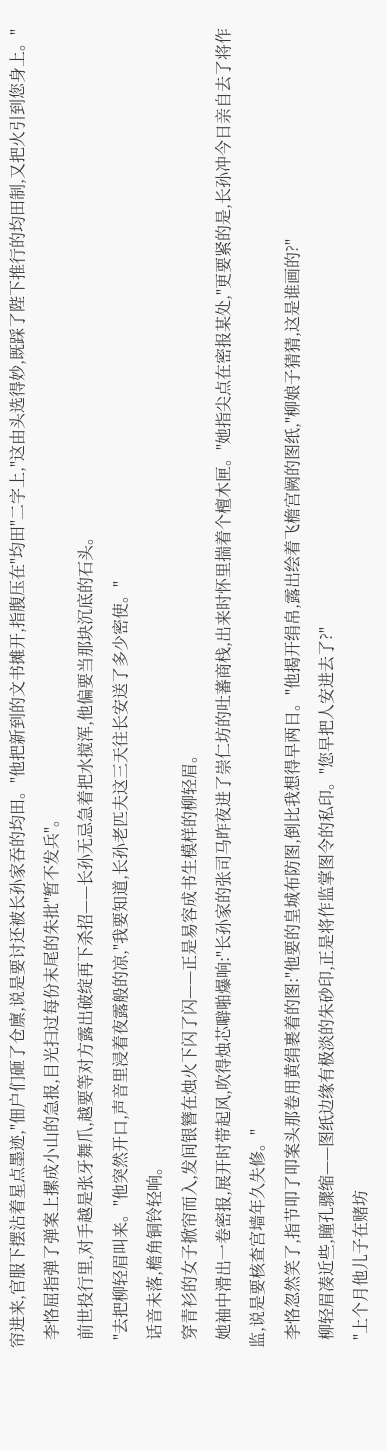帘进来,官服下摆沾着星点墨迹,"佃户们砸了仓廪,说是要讨还被长孙家吞的均田。"他把新到的文书摊开,指腹压在"均田"二字上,"这由头选得妙,既踩了陛下推行的均田制,又把火引到您身上。"
  李恪屈指弹了弹案上摞成小山的急报,目光扫过每份末尾的朱批"暂不发兵"。
  前世投行里,对手越是张牙舞爪,越要等对方露出破绽再下杀招——长孙无忌急着把水搅浑,他偏要当那块沉底的石头。
  "去把柳轻眉叫来。"他突然开口,声音里浸着夜露般的凉,"我要知道,长孙老匹夫这三天往长安送了多少密使。"
  话音未落,檐角铜铃轻响。
  穿青衫的女子掀帘而入,发间银簪在烛火下闪了闪——正是易容成书生模样的柳轻眉。
  她袖中滑出一卷密报,展开时带起风,吹得烛芯噼啪爆响:"长孙家的张司马昨夜进了崇仁坊的吐蕃商栈,出来时怀里揣着个檀木匣。"她指尖点在密报某处,"更要紧的是,长孙冲今日亲自去了将作监,说是要核查宫墙年久失修。"
  李恪忽然笑了,指节叩了叩案头那卷用黄绢裹着的图:"他要的皇城布防图,倒比我想得早两日。"他揭开绢帛,露出绘着飞檐宫阙的图纸,"柳娘子猜猜,这是谁画的?"
  柳轻眉凑近些,瞳孔骤缩——图纸边缘有极淡的朱砂印,正是将作监掌图令的私印。"您早把人安进去了?"
  "上个月他儿子在赌坊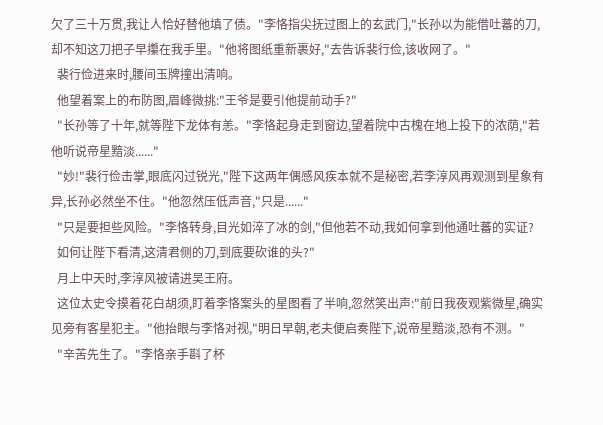欠了三十万贯,我让人恰好替他填了债。"李恪指尖抚过图上的玄武门,"长孙以为能借吐蕃的刀,却不知这刀把子早攥在我手里。"他将图纸重新裹好,"去告诉裴行俭,该收网了。"
  裴行俭进来时,腰间玉牌撞出清响。
  他望着案上的布防图,眉峰微挑:"王爷是要引他提前动手?"
  "长孙等了十年,就等陛下龙体有恙。"李恪起身走到窗边,望着院中古槐在地上投下的浓荫,"若他听说帝星黯淡......"
  "妙!"裴行俭击掌,眼底闪过锐光,"陛下这两年偶感风疾本就不是秘密,若李淳风再观测到星象有异,长孙必然坐不住。"他忽然压低声音,"只是......"
  "只是要担些风险。"李恪转身,目光如淬了冰的剑,"但他若不动,我如何拿到他通吐蕃的实证?
  如何让陛下看清,这清君侧的刀,到底要砍谁的头?"
  月上中天时,李淳风被请进吴王府。
  这位太史令摸着花白胡须,盯着李恪案头的星图看了半响,忽然笑出声:"前日我夜观紫微星,确实见旁有客星犯主。"他抬眼与李恪对视,"明日早朝,老夫便启奏陛下,说帝星黯淡,恐有不测。"
  "辛苦先生了。"李恪亲手斟了杯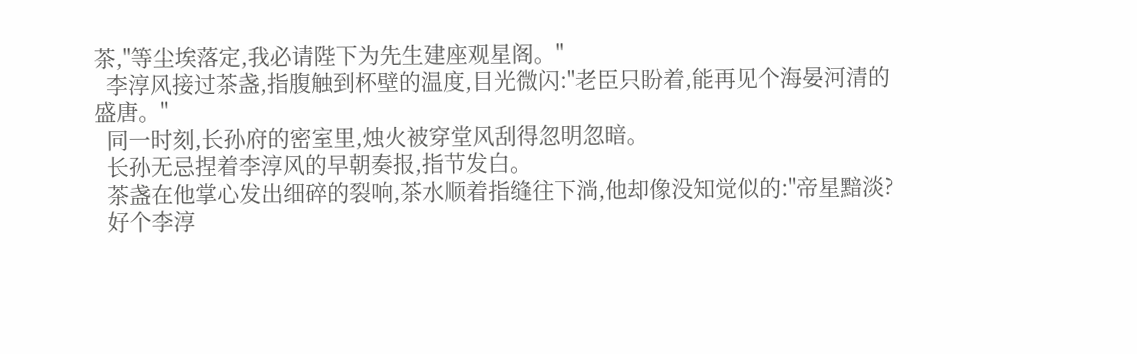茶,"等尘埃落定,我必请陛下为先生建座观星阁。"
  李淳风接过茶盏,指腹触到杯壁的温度,目光微闪:"老臣只盼着,能再见个海晏河清的盛唐。"
  同一时刻,长孙府的密室里,烛火被穿堂风刮得忽明忽暗。
  长孙无忌捏着李淳风的早朝奏报,指节发白。
  茶盏在他掌心发出细碎的裂响,茶水顺着指缝往下淌,他却像没知觉似的:"帝星黯淡?
  好个李淳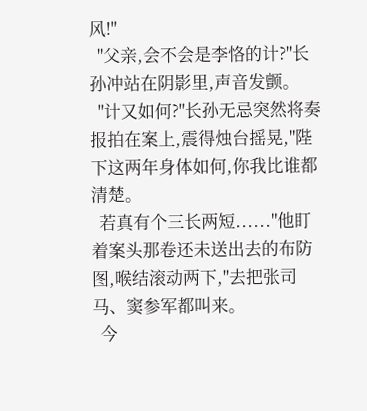风!"
  "父亲,会不会是李恪的计?"长孙冲站在阴影里,声音发颤。
  "计又如何?"长孙无忌突然将奏报拍在案上,震得烛台摇晃,"陛下这两年身体如何,你我比谁都清楚。
  若真有个三长两短......"他盯着案头那卷还未送出去的布防图,喉结滚动两下,"去把张司马、窦参军都叫来。
  今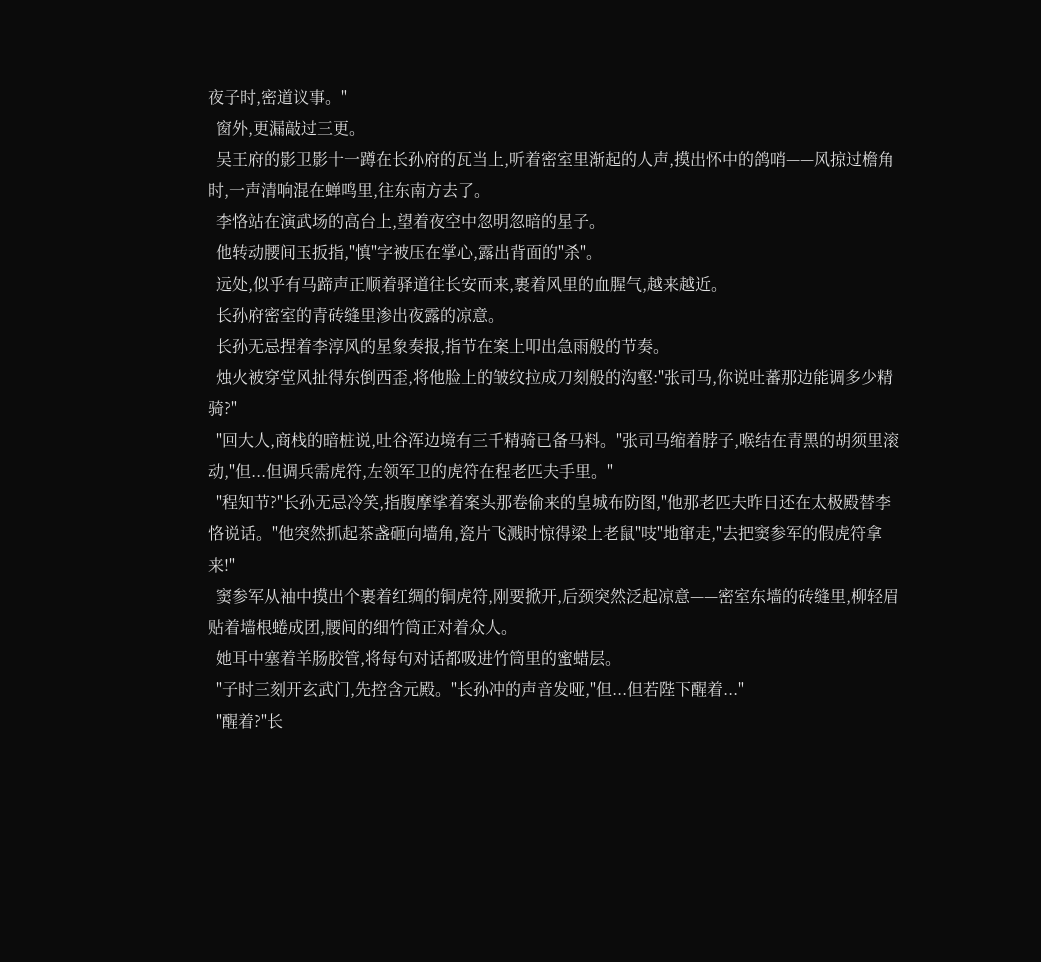夜子时,密道议事。"
  窗外,更漏敲过三更。
  吴王府的影卫影十一蹲在长孙府的瓦当上,听着密室里渐起的人声,摸出怀中的鸽哨——风掠过檐角时,一声清响混在蝉鸣里,往东南方去了。
  李恪站在演武场的高台上,望着夜空中忽明忽暗的星子。
  他转动腰间玉扳指,"慎"字被压在掌心,露出背面的"杀"。
  远处,似乎有马蹄声正顺着驿道往长安而来,裹着风里的血腥气,越来越近。
  长孙府密室的青砖缝里渗出夜露的凉意。
  长孙无忌捏着李淳风的星象奏报,指节在案上叩出急雨般的节奏。
  烛火被穿堂风扯得东倒西歪,将他脸上的皱纹拉成刀刻般的沟壑:"张司马,你说吐蕃那边能调多少精骑?"
  "回大人,商栈的暗桩说,吐谷浑边境有三千精骑已备马料。"张司马缩着脖子,喉结在青黑的胡须里滚动,"但...但调兵需虎符,左领军卫的虎符在程老匹夫手里。"
  "程知节?"长孙无忌冷笑,指腹摩挲着案头那卷偷来的皇城布防图,"他那老匹夫昨日还在太极殿替李恪说话。"他突然抓起茶盏砸向墙角,瓷片飞溅时惊得梁上老鼠"吱"地窜走,"去把窦参军的假虎符拿来!"
  窦参军从袖中摸出个裹着红绸的铜虎符,刚要掀开,后颈突然泛起凉意——密室东墙的砖缝里,柳轻眉贴着墙根蜷成团,腰间的细竹筒正对着众人。
  她耳中塞着羊肠胶管,将每句对话都吸进竹筒里的蜜蜡层。
  "子时三刻开玄武门,先控含元殿。"长孙冲的声音发哑,"但...但若陛下醒着..."
  "醒着?"长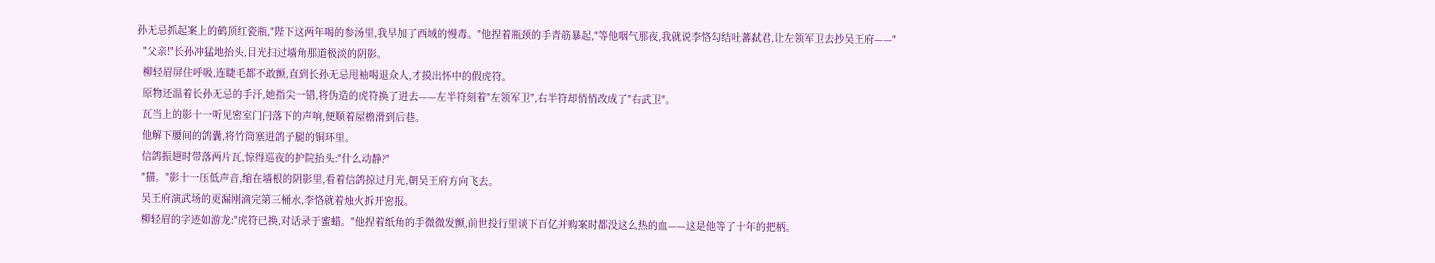孙无忌抓起案上的鹤顶红瓷瓶,"陛下这两年喝的参汤里,我早加了西域的慢毒。"他捏着瓶颈的手青筋暴起,"等他咽气那夜,我就说李恪勾结吐蕃弑君,让左领军卫去抄吴王府——"
  "父亲!"长孙冲猛地抬头,目光扫过墙角那道极淡的阴影。
  柳轻眉屏住呼吸,连睫毛都不敢颤,直到长孙无忌甩袖喝退众人,才摸出怀中的假虎符。
  原物还温着长孙无忌的手汗,她指尖一错,将伪造的虎符换了进去——左半符刻着"左领军卫",右半符却悄悄改成了"右武卫"。
  瓦当上的影十一听见密室门闩落下的声响,便顺着屋檐滑到后巷。
  他解下腰间的鸽囊,将竹筒塞进鸽子腿的铜环里。
  信鸽振翅时带落两片瓦,惊得巡夜的护院抬头:"什么动静?"
  "猫。"影十一压低声音,缩在墙根的阴影里,看着信鸽掠过月光,朝吴王府方向飞去。
  吴王府演武场的更漏刚滴完第三桶水,李恪就着烛火拆开密报。
  柳轻眉的字迹如游龙:"虎符已换,对话录于蜜蜡。"他捏着纸角的手微微发颤,前世投行里谈下百亿并购案时都没这么热的血——这是他等了十年的把柄。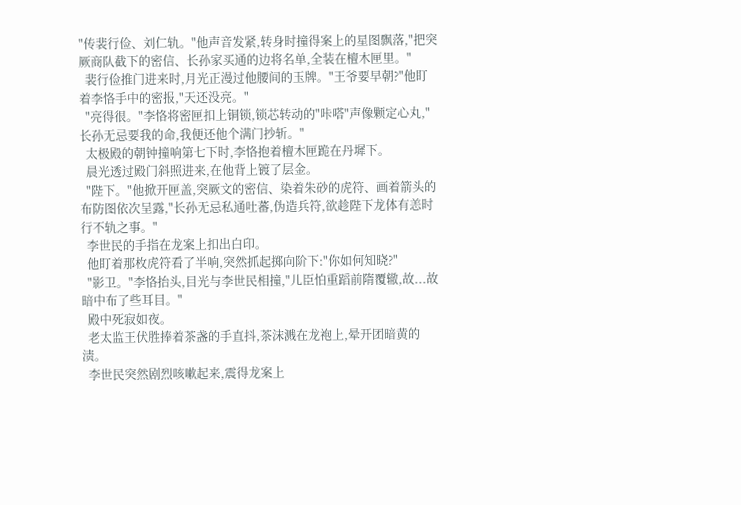"传裴行俭、刘仁轨。"他声音发紧,转身时撞得案上的星图飘落,"把突厥商队截下的密信、长孙家买通的边将名单,全装在檀木匣里。"
  裴行俭推门进来时,月光正漫过他腰间的玉牌。"王爷要早朝?"他盯着李恪手中的密报,"天还没亮。"
  "亮得很。"李恪将密匣扣上铜锁,锁芯转动的"咔嗒"声像颗定心丸,"长孙无忌要我的命,我便还他个满门抄斩。"
  太极殿的朝钟撞响第七下时,李恪抱着檀木匣跪在丹墀下。
  晨光透过殿门斜照进来,在他背上镀了层金。
  "陛下。"他掀开匣盖,突厥文的密信、染着朱砂的虎符、画着箭头的布防图依次呈露,"长孙无忌私通吐蕃,伪造兵符,欲趁陛下龙体有恙时行不轨之事。"
  李世民的手指在龙案上扣出白印。
  他盯着那枚虎符看了半响,突然抓起掷向阶下:"你如何知晓?"
  "影卫。"李恪抬头,目光与李世民相撞,"儿臣怕重蹈前隋覆辙,故...故暗中布了些耳目。"
  殿中死寂如夜。
  老太监王伏胜捧着茶盏的手直抖,茶沫溅在龙袍上,晕开团暗黄的渍。
  李世民突然剧烈咳嗽起来,震得龙案上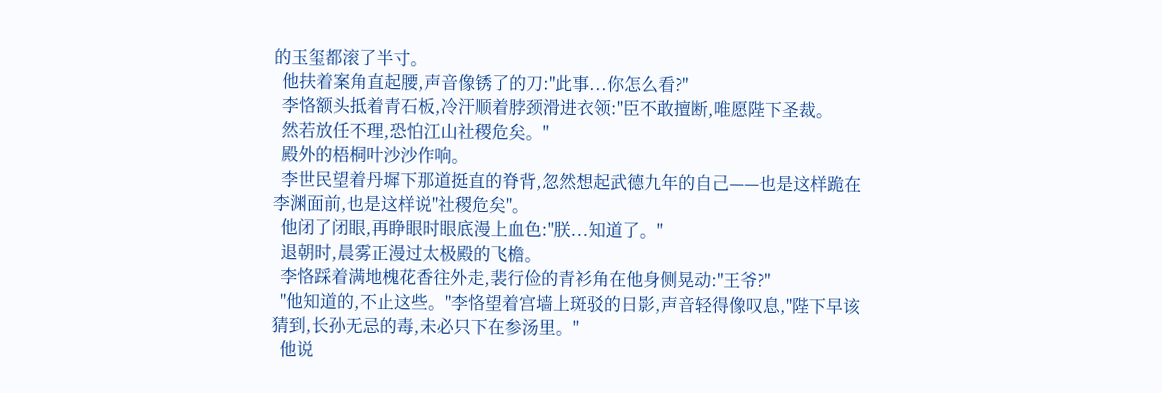的玉玺都滚了半寸。
  他扶着案角直起腰,声音像锈了的刀:"此事...你怎么看?"
  李恪额头抵着青石板,冷汗顺着脖颈滑进衣领:"臣不敢擅断,唯愿陛下圣裁。
  然若放任不理,恐怕江山社稷危矣。"
  殿外的梧桐叶沙沙作响。
  李世民望着丹墀下那道挺直的脊背,忽然想起武德九年的自己——也是这样跪在李渊面前,也是这样说"社稷危矣"。
  他闭了闭眼,再睁眼时眼底漫上血色:"朕...知道了。"
  退朝时,晨雾正漫过太极殿的飞檐。
  李恪踩着满地槐花香往外走,裴行俭的青衫角在他身侧晃动:"王爷?"
  "他知道的,不止这些。"李恪望着宫墙上斑驳的日影,声音轻得像叹息,"陛下早该猜到,长孙无忌的毒,未必只下在参汤里。"
  他说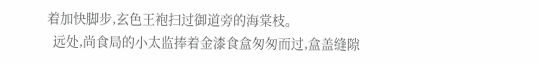着加快脚步,玄色王袍扫过御道旁的海棠枝。
  远处,尚食局的小太监捧着金漆食盒匆匆而过,盒盖缝隙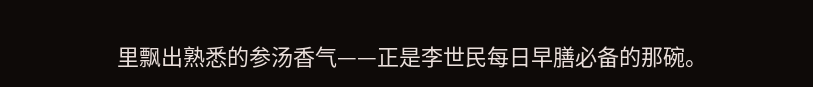里飘出熟悉的参汤香气——正是李世民每日早膳必备的那碗。